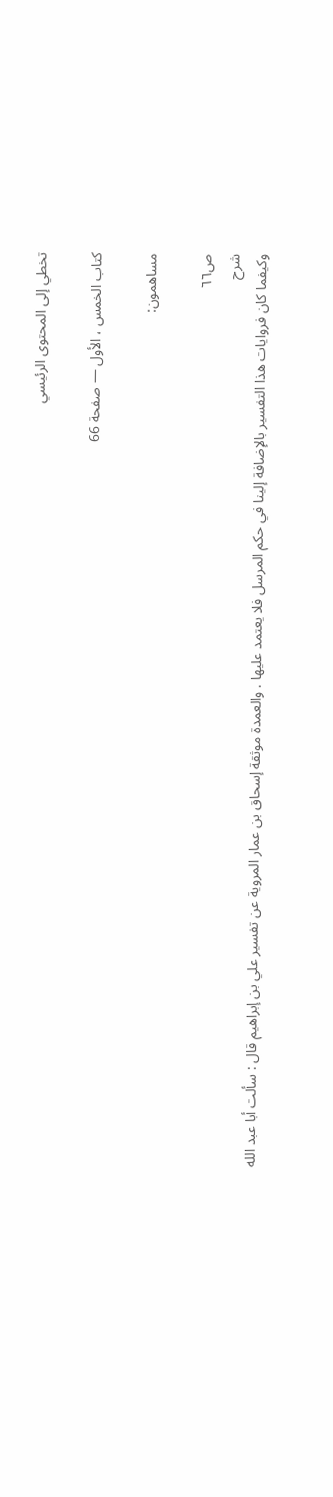تخطي إلى المحتوى الرئيسي

كتاب الخمس ، الأول — صفحة 66

مساهمون:

ص٦٦
شرح
وكيفما كان فروايات هذا التفسير بالإضافة إلينا في حكم المرسل فلا يعتمد عليها . والعمدة موثقة إسحاق بن عمار المروية عن تفسير علي بن إبراهيم قال : سألت أبا عبد الله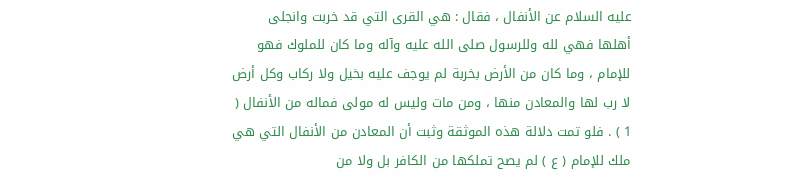عليه السلام عن الأنفال ، فقال : هي القرى التي قد خربت وانجلى أهلها فهي لله وللرسول صلى الله عليه وآله وما كان للملوك فهو للإمام ، وما كان من الأرض بخربة لم يوجف عليه بخيل ولا ركاب وكل أرض لا رب لها والمعادن منها ، ومن مات وليس له مولى فماله من الأنفال ( 1 ) . فلو تمت دلالة هذه الموثقة وثبت أن المعادن من الأنفال التي هي ملك للإمام ( ع ) لم يصح تملكها من الكافر بل ولا من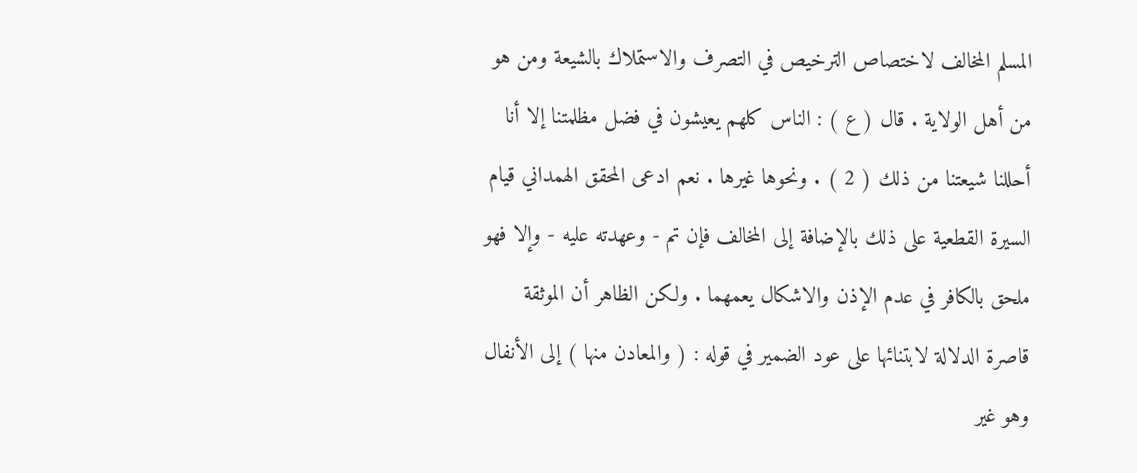المسلم المخالف لاختصاص الترخيص في التصرف والاستملاك بالشيعة ومن هو من أهل الولاية . قال ( ع ) : الناس كلهم يعيشون في فضل مظلمتنا إلا أنا أحللنا شيعتنا من ذلك ( 2 ) . ونحوها غيرها . نعم ادعى المحقق الهمداني قيام السيرة القطعية على ذلك بالإضافة إلى المخالف فإن تم - وعهدته عليه - وإلا فهو ملحق بالكافر في عدم الإذن والاشكال يعمهما . ولكن الظاهر أن الموثقة قاصرة الدلالة لابتنائها على عود الضمير في قوله : ( والمعادن منها ) إلى الأنفال وهو غير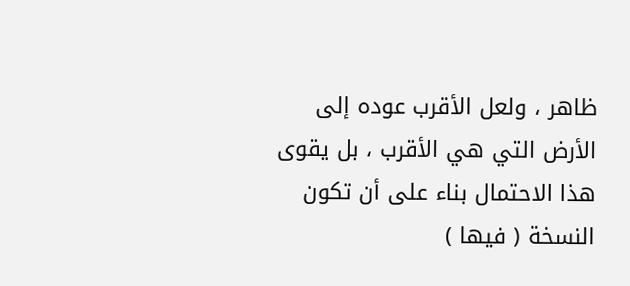ظاهر ، ولعل الأقرب عوده إلى الأرض التي هي الأقرب ، بل يقوى هذا الاحتمال بناء على أن تكون النسخة ( فيها )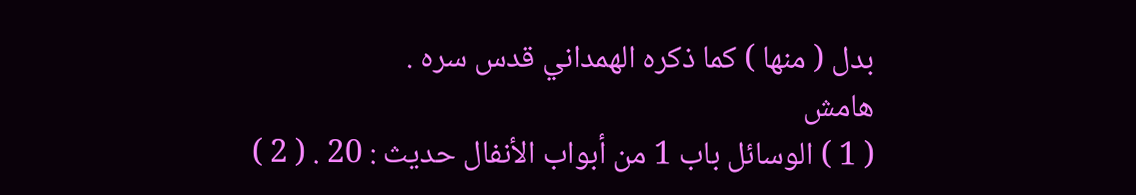بدل ( منها ) كما ذكره الهمداني قدس سره .
هامش
( 1 ) الوسائل باب 1 من أبواب الأنفال حديث : 20 . ( 2 )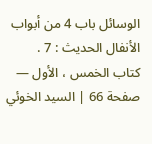الوسائل باب 4 من أبواب الأنفال الحديث : 7 .
كتاب الخمس ، الأول — صفحة 66 | السيد الخوئي